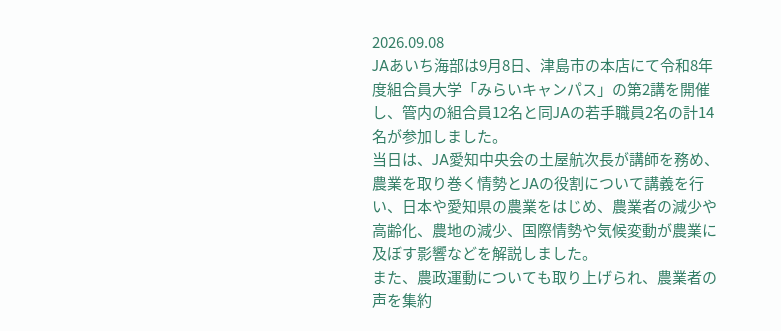2026.09.08
JAあいち海部は9月8日、津島市の本店にて令和8年度組合員大学「みらいキャンパス」の第2講を開催し、管内の組合員12名と同JAの若手職員2名の計14名が参加しました。
当日は、JA愛知中央会の土屋航次長が講師を務め、農業を取り巻く情勢とJAの役割について講義を行い、日本や愛知県の農業をはじめ、農業者の減少や高齢化、農地の減少、国際情勢や気候変動が農業に及ぼす影響などを解説しました。
また、農政運動についても取り上げられ、農業者の声を集約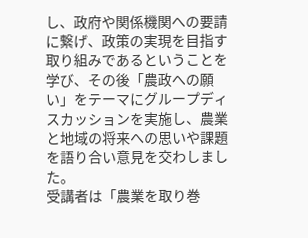し、政府や関係機関への要請に繋げ、政策の実現を目指す取り組みであるということを学び、その後「農政への願い」をテーマにグループディスカッションを実施し、農業と地域の将来への思いや課題を語り合い意見を交わしました。
受講者は「農業を取り巻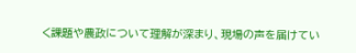く課題や農政について理解が深まり、現場の声を届けてい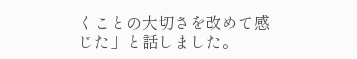くことの大切さを改めて感じた」と話しました。